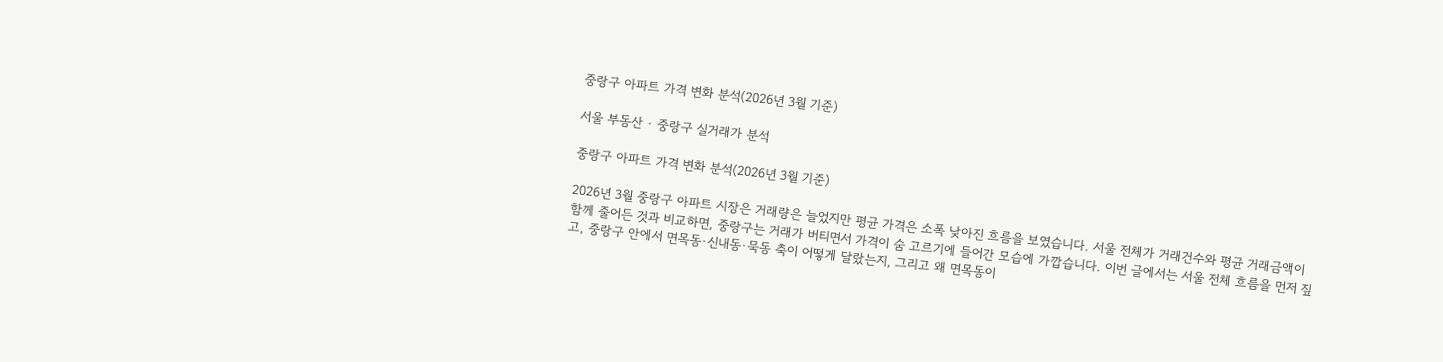중랑구 아파트 가격 변화 분석(2026년 3월 기준)

서울 부동산 · 중랑구 실거래가 분석

중랑구 아파트 가격 변화 분석(2026년 3월 기준)

2026년 3월 중랑구 아파트 시장은 거래량은 늘었지만 평균 가격은 소폭 낮아진 흐름을 보였습니다. 서울 전체가 거래건수와 평균 거래금액이 함께 줄어든 것과 비교하면, 중랑구는 거래가 버티면서 가격이 숨 고르기에 들어간 모습에 가깝습니다. 이번 글에서는 서울 전체 흐름을 먼저 짚고, 중랑구 안에서 면목동·신내동·묵동 축이 어떻게 달랐는지, 그리고 왜 면목동이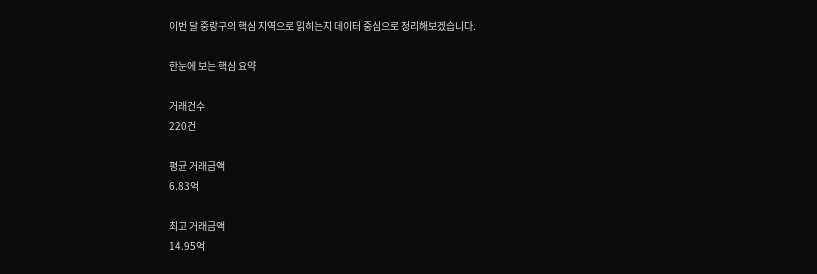이번 달 중랑구의 핵심 지역으로 읽히는지 데이터 중심으로 정리해보겠습니다.

한눈에 보는 핵심 요약

거래건수
220건

평균 거래금액
6.83억

최고 거래금액
14.95억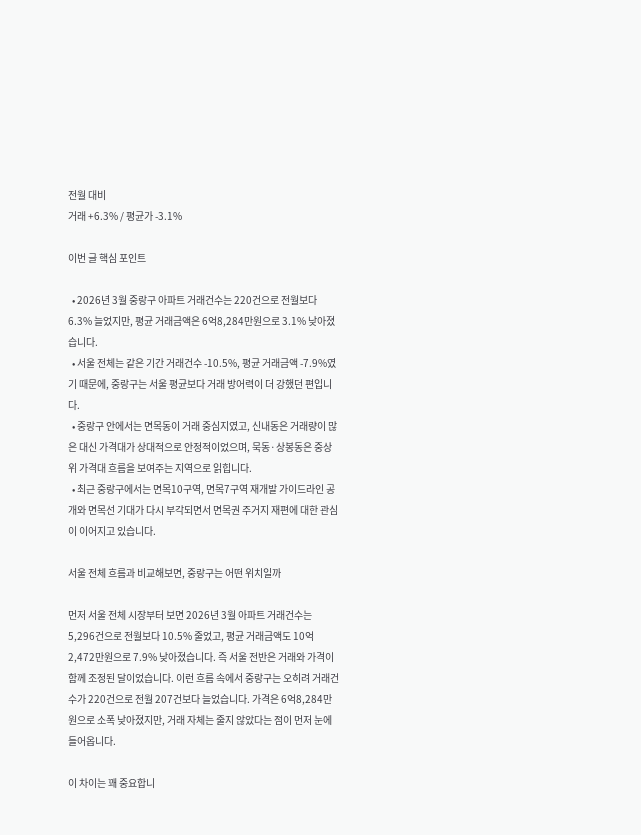전월 대비
거래 +6.3% / 평균가 -3.1%

이번 글 핵심 포인트

  • 2026년 3월 중랑구 아파트 거래건수는 220건으로 전월보다 6.3% 늘었지만, 평균 거래금액은 6억8,284만원으로 3.1% 낮아졌습니다.
  • 서울 전체는 같은 기간 거래건수 -10.5%, 평균 거래금액 -7.9%였기 때문에, 중랑구는 서울 평균보다 거래 방어력이 더 강했던 편입니다.
  • 중랑구 안에서는 면목동이 거래 중심지였고, 신내동은 거래량이 많은 대신 가격대가 상대적으로 안정적이었으며, 묵동·상봉동은 중상위 가격대 흐름을 보여주는 지역으로 읽힙니다.
  • 최근 중랑구에서는 면목10구역, 면목7구역 재개발 가이드라인 공개와 면목선 기대가 다시 부각되면서 면목권 주거지 재편에 대한 관심이 이어지고 있습니다.

서울 전체 흐름과 비교해보면, 중랑구는 어떤 위치일까

먼저 서울 전체 시장부터 보면 2026년 3월 아파트 거래건수는 5,296건으로 전월보다 10.5% 줄었고, 평균 거래금액도 10억2,472만원으로 7.9% 낮아졌습니다. 즉 서울 전반은 거래와 가격이 함께 조정된 달이었습니다. 이런 흐름 속에서 중랑구는 오히려 거래건수가 220건으로 전월 207건보다 늘었습니다. 가격은 6억8,284만원으로 소폭 낮아졌지만, 거래 자체는 줄지 않았다는 점이 먼저 눈에 들어옵니다.

이 차이는 꽤 중요합니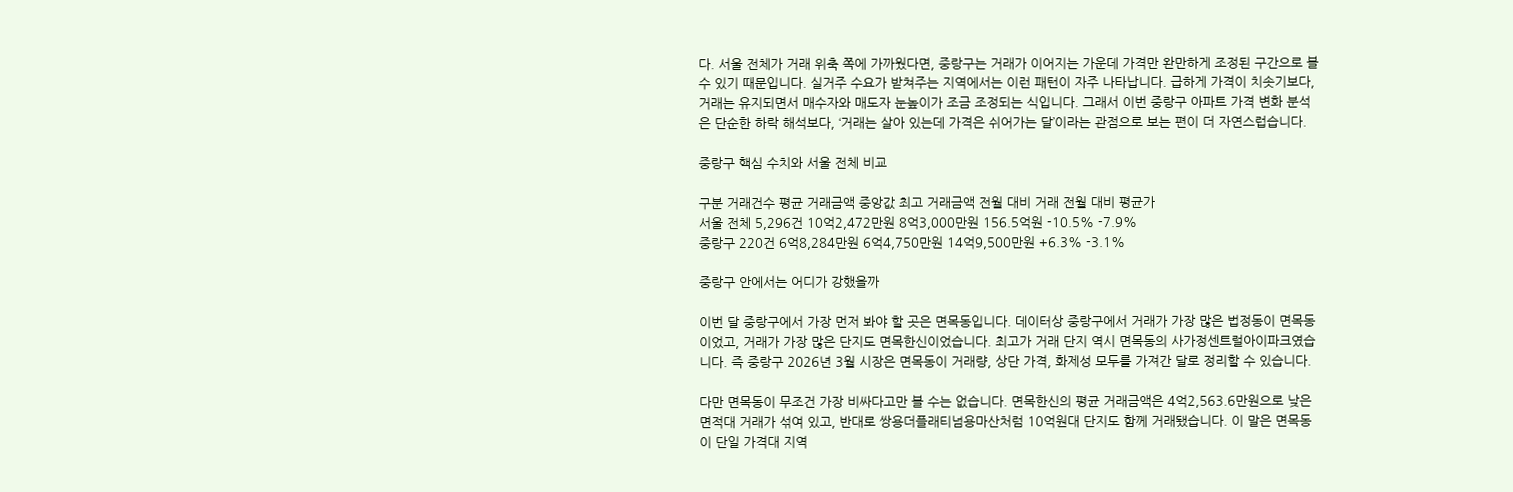다. 서울 전체가 거래 위축 쪽에 가까웠다면, 중랑구는 거래가 이어지는 가운데 가격만 완만하게 조정된 구간으로 볼 수 있기 때문입니다. 실거주 수요가 받쳐주는 지역에서는 이런 패턴이 자주 나타납니다. 급하게 가격이 치솟기보다, 거래는 유지되면서 매수자와 매도자 눈높이가 조금 조정되는 식입니다. 그래서 이번 중랑구 아파트 가격 변화 분석은 단순한 하락 해석보다, ‘거래는 살아 있는데 가격은 쉬어가는 달’이라는 관점으로 보는 편이 더 자연스럽습니다.

중랑구 핵심 수치와 서울 전체 비교

구분 거래건수 평균 거래금액 중앙값 최고 거래금액 전월 대비 거래 전월 대비 평균가
서울 전체 5,296건 10억2,472만원 8억3,000만원 156.5억원 -10.5% -7.9%
중랑구 220건 6억8,284만원 6억4,750만원 14억9,500만원 +6.3% -3.1%

중랑구 안에서는 어디가 강했을까

이번 달 중랑구에서 가장 먼저 봐야 할 곳은 면목동입니다. 데이터상 중랑구에서 거래가 가장 많은 법정동이 면목동이었고, 거래가 가장 많은 단지도 면목한신이었습니다. 최고가 거래 단지 역시 면목동의 사가정센트럴아이파크였습니다. 즉 중랑구 2026년 3월 시장은 면목동이 거래량, 상단 가격, 화제성 모두를 가져간 달로 정리할 수 있습니다.

다만 면목동이 무조건 가장 비싸다고만 볼 수는 없습니다. 면목한신의 평균 거래금액은 4억2,563.6만원으로 낮은 면적대 거래가 섞여 있고, 반대로 쌍용더플래티넘용마산처럼 10억원대 단지도 함께 거래됐습니다. 이 말은 면목동이 단일 가격대 지역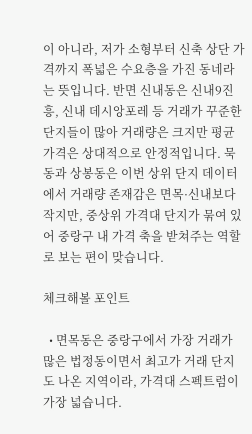이 아니라, 저가 소형부터 신축 상단 가격까지 폭넓은 수요층을 가진 동네라는 뜻입니다. 반면 신내동은 신내9진흥, 신내 데시앙포레 등 거래가 꾸준한 단지들이 많아 거래량은 크지만 평균 가격은 상대적으로 안정적입니다. 묵동과 상봉동은 이번 상위 단지 데이터에서 거래량 존재감은 면목·신내보다 작지만, 중상위 가격대 단지가 묶여 있어 중랑구 내 가격 축을 받쳐주는 역할로 보는 편이 맞습니다.

체크해볼 포인트

  • 면목동은 중랑구에서 가장 거래가 많은 법정동이면서 최고가 거래 단지도 나온 지역이라, 가격대 스펙트럼이 가장 넓습니다.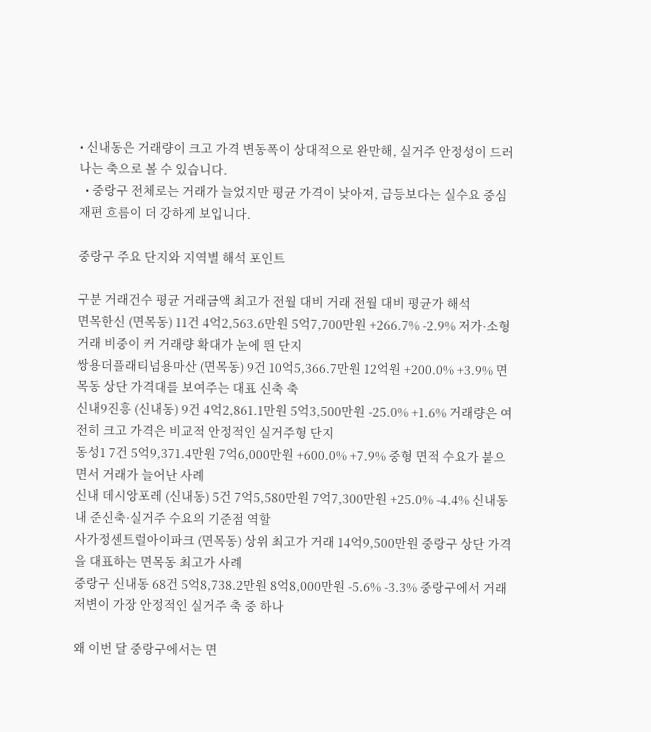• 신내동은 거래량이 크고 가격 변동폭이 상대적으로 완만해, 실거주 안정성이 드러나는 축으로 볼 수 있습니다.
  • 중랑구 전체로는 거래가 늘었지만 평균 가격이 낮아져, 급등보다는 실수요 중심 재편 흐름이 더 강하게 보입니다.

중랑구 주요 단지와 지역별 해석 포인트

구분 거래건수 평균 거래금액 최고가 전월 대비 거래 전월 대비 평균가 해석
면목한신 (면목동) 11건 4억2,563.6만원 5억7,700만원 +266.7% -2.9% 저가·소형 거래 비중이 커 거래량 확대가 눈에 띈 단지
쌍용더플래티넘용마산 (면목동) 9건 10억5,366.7만원 12억원 +200.0% +3.9% 면목동 상단 가격대를 보여주는 대표 신축 축
신내9진흥 (신내동) 9건 4억2,861.1만원 5억3,500만원 -25.0% +1.6% 거래량은 여전히 크고 가격은 비교적 안정적인 실거주형 단지
동성1 7건 5억9,371.4만원 7억6,000만원 +600.0% +7.9% 중형 면적 수요가 붙으면서 거래가 늘어난 사례
신내 데시앙포레 (신내동) 5건 7억5,580만원 7억7,300만원 +25.0% -4.4% 신내동 내 준신축·실거주 수요의 기준점 역할
사가정센트럴아이파크 (면목동) 상위 최고가 거래 14억9,500만원 중랑구 상단 가격을 대표하는 면목동 최고가 사례
중랑구 신내동 68건 5억8,738.2만원 8억8,000만원 -5.6% -3.3% 중랑구에서 거래 저변이 가장 안정적인 실거주 축 중 하나

왜 이번 달 중랑구에서는 면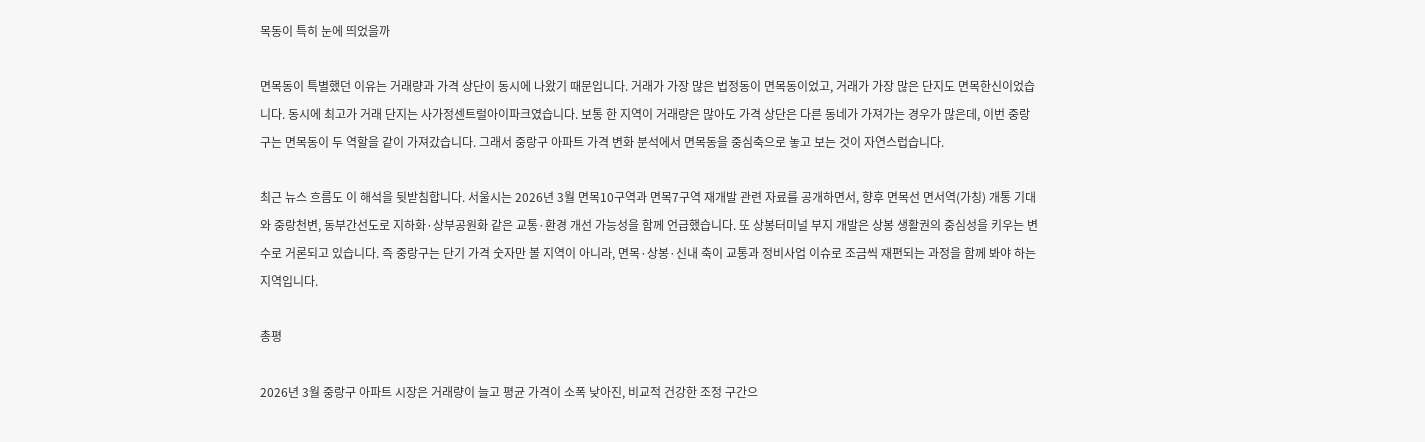목동이 특히 눈에 띄었을까

면목동이 특별했던 이유는 거래량과 가격 상단이 동시에 나왔기 때문입니다. 거래가 가장 많은 법정동이 면목동이었고, 거래가 가장 많은 단지도 면목한신이었습니다. 동시에 최고가 거래 단지는 사가정센트럴아이파크였습니다. 보통 한 지역이 거래량은 많아도 가격 상단은 다른 동네가 가져가는 경우가 많은데, 이번 중랑구는 면목동이 두 역할을 같이 가져갔습니다. 그래서 중랑구 아파트 가격 변화 분석에서 면목동을 중심축으로 놓고 보는 것이 자연스럽습니다.

최근 뉴스 흐름도 이 해석을 뒷받침합니다. 서울시는 2026년 3월 면목10구역과 면목7구역 재개발 관련 자료를 공개하면서, 향후 면목선 면서역(가칭) 개통 기대와 중랑천변, 동부간선도로 지하화·상부공원화 같은 교통·환경 개선 가능성을 함께 언급했습니다. 또 상봉터미널 부지 개발은 상봉 생활권의 중심성을 키우는 변수로 거론되고 있습니다. 즉 중랑구는 단기 가격 숫자만 볼 지역이 아니라, 면목·상봉·신내 축이 교통과 정비사업 이슈로 조금씩 재편되는 과정을 함께 봐야 하는 지역입니다.

총평

2026년 3월 중랑구 아파트 시장은 거래량이 늘고 평균 가격이 소폭 낮아진, 비교적 건강한 조정 구간으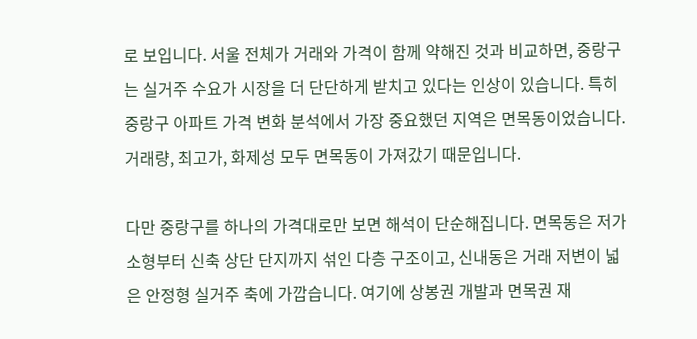로 보입니다. 서울 전체가 거래와 가격이 함께 약해진 것과 비교하면, 중랑구는 실거주 수요가 시장을 더 단단하게 받치고 있다는 인상이 있습니다. 특히 중랑구 아파트 가격 변화 분석에서 가장 중요했던 지역은 면목동이었습니다. 거래량, 최고가, 화제성 모두 면목동이 가져갔기 때문입니다.

다만 중랑구를 하나의 가격대로만 보면 해석이 단순해집니다. 면목동은 저가 소형부터 신축 상단 단지까지 섞인 다층 구조이고, 신내동은 거래 저변이 넓은 안정형 실거주 축에 가깝습니다. 여기에 상봉권 개발과 면목권 재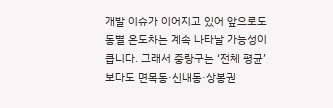개발 이슈가 이어지고 있어 앞으로도 동별 온도차는 계속 나타날 가능성이 큽니다. 그래서 중랑구는 ‘전체 평균’보다도 면목동·신내동·상봉권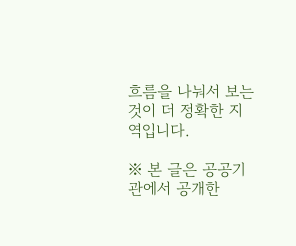흐름을 나눠서 보는 것이 더 정확한 지역입니다.

※ 본 글은 공공기관에서 공개한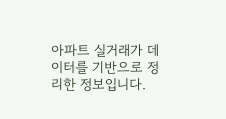아파트 실거래가 데이터를 기반으로 정리한 정보입니다.